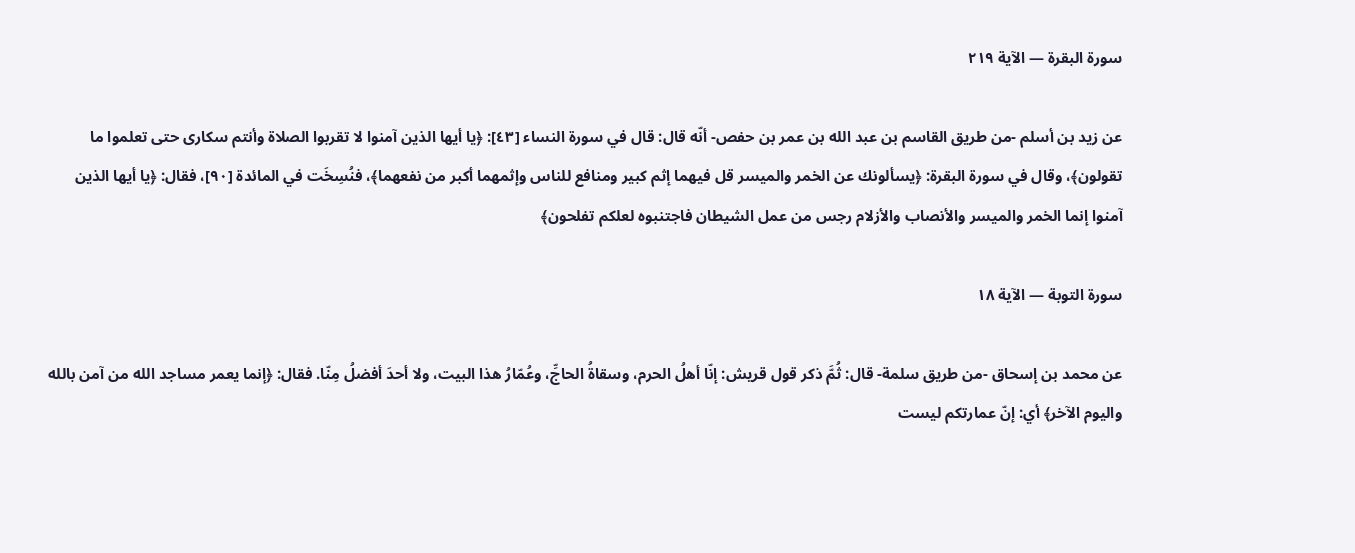سورة البقرة — الآية ٢١٩

عن زيد بن أسلم -من طريق القاسم بن عبد الله بن عمر بن حفص- أنّه قال: قال في سورة النساء [٤٣]: ﴿يا أيها الذين آمنوا لا تقربوا الصلاة وأنتم سكارى حتى تعلموا ما تقولون﴾، وقال في سورة البقرة: ﴿يسألونك عن الخمر والميسر قل فيهما إثم كبير ومنافع للناس وإثمهما أكبر من نفعهما﴾، فنُسِخَت في المائدة [٩٠]، فقال: ﴿يا أيها الذين آمنوا إنما الخمر والميسر والأنصاب والأزلام رجس من عمل الشيطان فاجتنبوه لعلكم تفلحون﴾

سورة التوبة — الآية ١٨

عن محمد بن إسحاق -من طريق سلمة- قال: ثُمَّ ذكر قول قريش: إنّا أهلُ الحرم، وسقاةُ الحاجِّ، وعُمّارُ هذا البيت، ولا أحدَ أفضلُ مِنّا. فقال: ﴿إنما يعمر مساجد الله من آمن بالله واليوم الآخر﴾ أي: إنّ عمارتكم ليست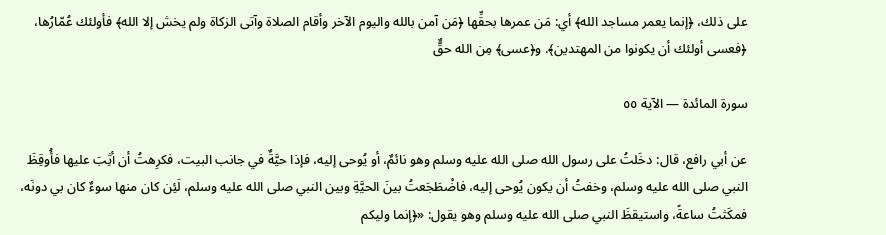على ذلك، ﴿إنما يعمر مساجد الله﴾ أي: مَن عمرها بحقِّها ﴿مَن آمن بالله واليوم الآخر وأقام الصلاة وآتى الزكاة ولم يخش إلا الله﴾ فأولئك عُمّارُها، ﴿فعسى أولئك أن يكونوا من المهتدين﴾. و﴿عسى﴾ مِن الله حقٌّ

سورة المائدة — الآية ٥٥

عن أبي رافع، قال: دخَلتُ على رسول الله صلى الله عليه وسلم وهو نائمٌ، أو يُوحى إليه، فإذا حيَّةٌ في جانب البيت، فكرِهتُ أن أثِبَ عليها فأُوقِظَ النبي صلى الله عليه وسلم، وخفتُ أن يكون يُوحى إليه، فاضْطَجَعتُ بينَ الحيَّةِ وبين النبي صلى الله عليه وسلم، لَئِن كان منها سوءٌ كان بي دونَه، فمكَثتُ ساعةً، واستيقظَ النبي صلى الله عليه وسلم وهو يقول: «﴿إنما وليكم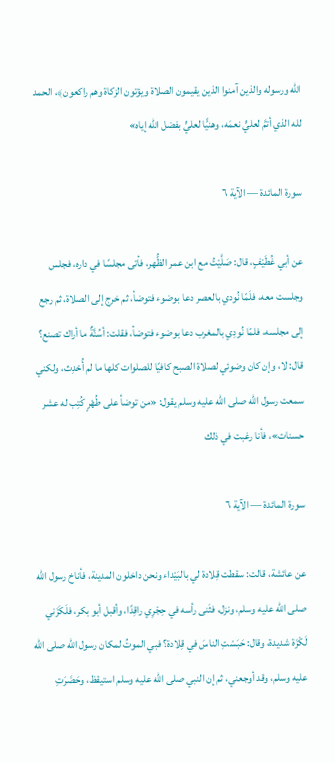الله ورسوله والذين آمنوا الذين يقيمون الصلاة ويؤتون الزكاة وهم راكعون﴾، الحمد لله الذي أتمَّ لعليٍّ نعمَه، وهنيًّا لعليٍّ بفضل الله إياه»

سورة المائدة — الآية ٦

عن أبي غُطَيْفٍ، قال: صَلَّيْتُ مع ابن عمر الظُّهر، فأتى مجلسًا في داره، فجلس وجلست معه، فلَمّا نُودي بالعصر دعا بوضوء فتوضأ، ثم خرج إلى الصلاة، ثم رجع إلى مجلسه، فلمّا نُودِي بالمغرب دعا بوضوء فتوضأ، فقلت: أسُنَّةٌ ما أراك تصنع؟ قال: لا، وإن كان وضوئي لصلاة الصبح كافيًا للصلوات كلها ما لم أُحْدِث، ولكني سمعت رسول الله صلى الله عليه وسلم يقول: «من توضأ على طُهْرٍ كُتِب له عشر حسنات»، فأنا رغبت في ذلك

سورة المائدة — الآية ٦

عن عائشة، قالت: سقطت قِلادة لي بالبَيْداء ونحن داخلون المدينة، فأناخ رسول الله صلى الله عليه وسلم، ونزل، فثَنى رأسه في حِجْرِي راقِدًا، وأقبل أبو بكر، فلَكَزَني لَكْزَة شديدة، وقال: حَبَسْتِ الناسَ في قِلادة؟ فبي الموتُ لمكان رسول الله صلى الله عليه وسلم، وقد أوجعني، ثم إن النبي صلى الله عليه وسلم استيقظ، وحَضَرَتِ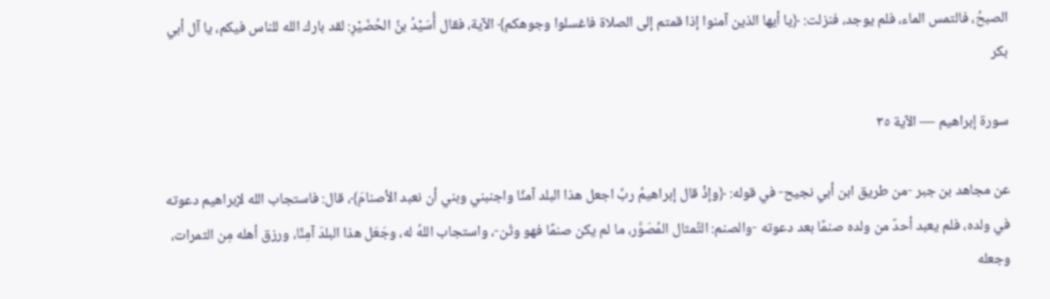الصبحُ، فالتمس الماء، فلم يوجد، فنزلت: ﴿يا أيها الذين آمنوا إذا قمتم إلى الصلاة فاغسلوا وجوهكم﴾ الآية، فقال أُسَيْدُ بنُ الحُضَيْرِ: لقد بارك الله للناس فيكم، يا آل أبي بكر

سورة إبراهيم — الآية ٣٥

عن مجاهد بن جبر -من طريق ابن أبي نجيح- في قوله: ﴿وإذْ قال إبراهيمُ ربِّ اجعل هذا البلد آمنًا واجنبني وبني أن نعبد الأصنامَ﴾، قال: فاستجاب الله لإبراهيم دعوته في ولده، فلم يعبد أحدٌ من ولده صنمًا بعد دعوته -والصنم: التِّمثال المُصَوَّر، ما لم يكن صنمًا فهو وثَن-، واستجاب اللهُ له، وجَعَل هذا البلدَ آمِنًا، ورزق أهله مِن الثمرات، وجعله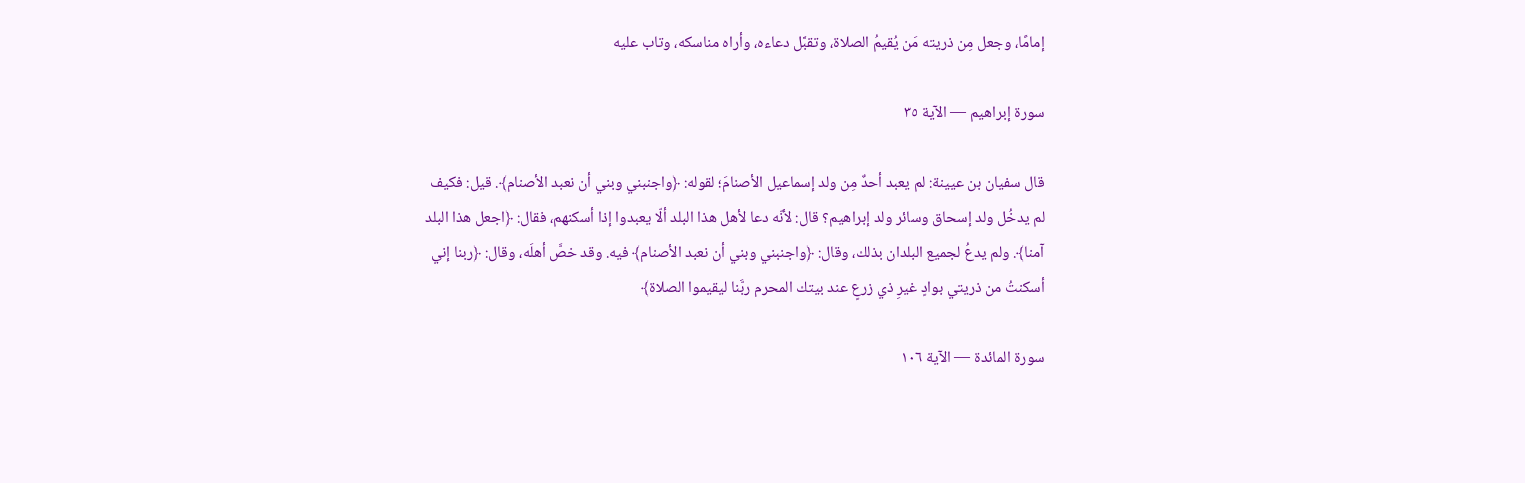إمامًا، وجعل مِن ذريته مَن يُقيمُ الصلاة، وتقبَّل دعاءه، وأراه مناسكه، وتاب عليه

سورة إبراهيم — الآية ٣٥

قال سفيان بن عيينة: لم يعبد أحدٌ مِن ولد إسماعيل الأصنامَ؛ لقوله: ﴿واجنبني وبني أن نعبد الأصنام﴾. قيل: فكيف لم يدخُل ولد إسحاق وسائر ولد إبراهيم؟ قال: لأنّه دعا لأهل هذا البلد ألّا يعبدوا إذا أسكنهم، فقال: ﴿اجعل هذا البلد آمنا﴾. ولم يدعُ لجميع البلدان بذلك، وقال: ﴿واجنبني وبني أن نعبد الأصنام﴾ فيه. وقد خصَّ أهلَه، وقال: ﴿ربنا إني أسكنتُ من ذريتي بوادٍ غيرِ ذي زرعٍ عند بيتك المحرم ربَّنا ليقيموا الصلاة﴾

سورة المائدة — الآية ١٠٦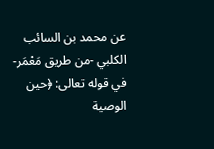عن محمد بن السائب الكلبي -من طريق مَعْمَر- في قوله تعالى: ﴿حين الوصية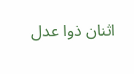اثنان ذوا عدل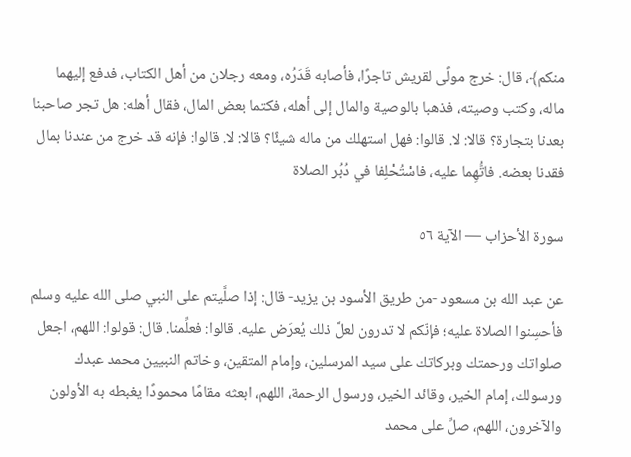منكم﴾، قال: خرج مولًى لقريش تاجرًا، فأصابه قَدَرُه، ومعه رجلان من أهل الكتاب، فدفع إليهما ماله، وكتب وصيته، فذهبا بالوصية والمال إلى أهله، فكتما بعض المال، فقال أهله: هل تجر صاحبنا بعدنا بتجارة؟ قالا: لا. قالوا: فهل استهلك من ماله شيئًا؟ قالا: لا. قالوا: فإنه قد خرج من عندنا بمال فقدنا بعضه. فاتُّهِما عليه، فاسْتُحْلِفا في دُبُر الصلاة

سورة الأحزاب — الآية ٥٦

عن عبد الله بن مسعود -من طريق الأسود بن يزيد- قال: إذا صلَّيتم على النبي صلى الله عليه وسلم فأحسِنوا الصلاة عليه؛ فإنّكم لا تدرون لعلَّ ذلك يُعرَض عليه. قالوا: فعلِّمنا. قال: قولوا: اللهم، اجعل صلواتك ورحمتك وبركاتك على سيد المرسلين، وإمام المتقين، وخاتم النبيين محمد عبدك ورسولك، إمام الخير، وقائد الخير، ورسول الرحمة، اللهم، ابعثه مقامًا محمودًا يغبطه به الأولون والآخرون، اللهم، صلِّ على محمد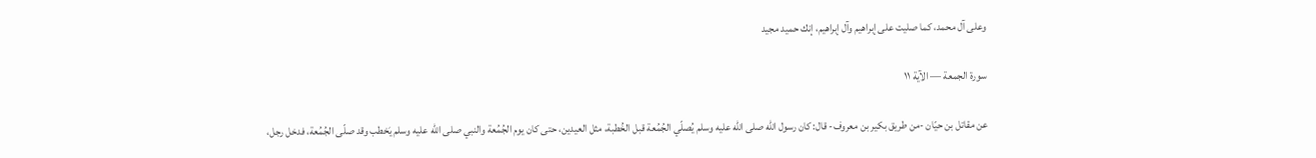وعلى آل محمد، كما صليت على إبراهيم وآل إبراهيم، إنك حميد مجيد

سورة الجمعة — الآية ١١

عن مقاتل بن حيّان -من طريق بكير بن معروف- قال: كان رسول الله صلى الله عليه وسلم يُصلّي الجُمُعة قبل الخُطبة، مثل العيدين، حتى كان يوم الجُمُعة والنبي صلى الله عليه وسلم يَخطب وقد صلّى الجُمُعة، فدخل رجل،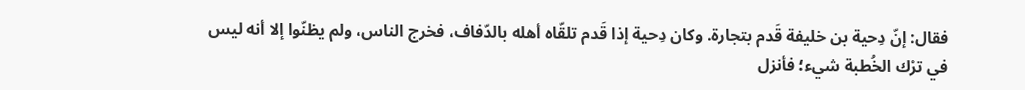فقال: إنّ دِحية بن خليفة قَدم بتجارة. وكان دِحية إذا قَدم تلقّاه أهله بالدّفاف، فخرج الناس، ولم يظنّوا إلا أنه ليس في ترْك الخُطبة شيء؛ فأنزل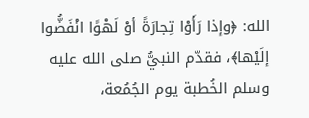الله: ﴿وإذا رَأَوْا تِجارَةً أوْ لَهْوًا انْفَضُّوا إلَيْها﴾، فقدّم النبيُّ صلى الله عليه وسلم الخُطبة يوم الجُمُعة،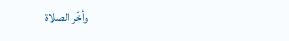وأخّر الصلاة